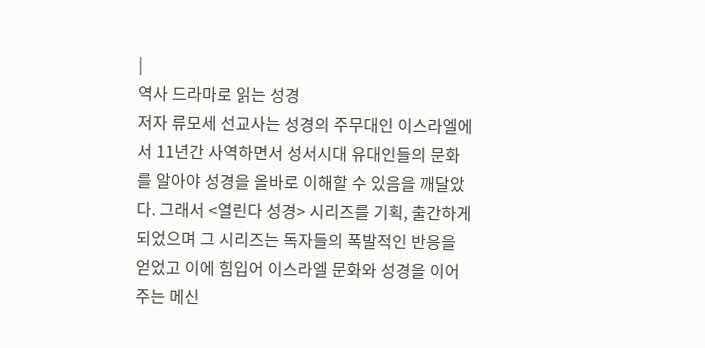|
역사 드라마로 읽는 성경
저자 류모세 선교사는 성경의 주무대인 이스라엘에서 11년간 사역하면서 성서시대 유대인들의 문화를 알아야 성경을 올바로 이해할 수 있음을 깨달았다. 그래서 <열린다 성경> 시리즈를 기획, 출간하게 되었으며 그 시리즈는 독자들의 폭발적인 반응을 얻었고 이에 힘입어 이스라엘 문화와 성경을 이어주는 메신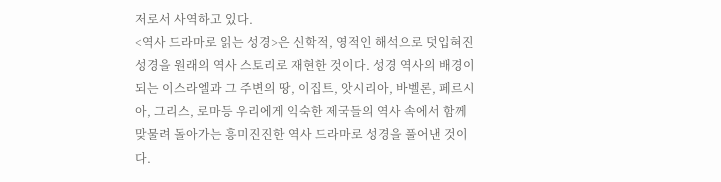저로서 사역하고 있다.
<역사 드라마로 읽는 성경>은 신학적, 영적인 해석으로 덧입혀진 성경을 원래의 역사 스토리로 재현한 것이다. 성경 역사의 배경이 되는 이스라엘과 그 주변의 땅, 이집트, 앗시리아, 바벨론, 페르시아, 그리스, 로마등 우리에게 익숙한 제국들의 역사 속에서 함께 맞물려 돌아가는 흥미진진한 역사 드라마로 성경을 풀어낸 것이다.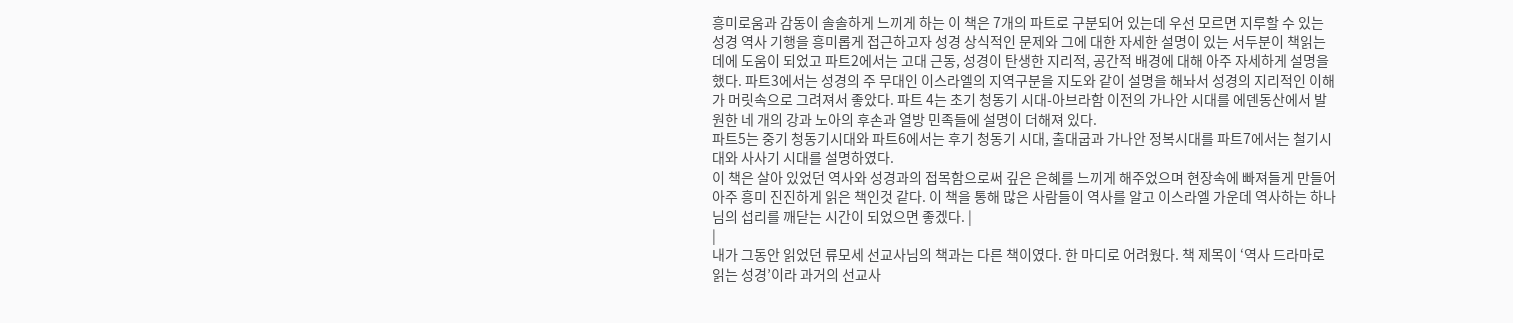흥미로움과 감동이 솔솔하게 느끼게 하는 이 책은 7개의 파트로 구분되어 있는데 우선 모르면 지루할 수 있는 성경 역사 기행을 흥미롭게 접근하고자 성경 상식적인 문제와 그에 대한 자세한 설명이 있는 서두분이 책읽는데에 도움이 되었고 파트2에서는 고대 근동, 성경이 탄생한 지리적, 공간적 배경에 대해 아주 자세하게 설명을 했다. 파트3에서는 성경의 주 무대인 이스라엘의 지역구분을 지도와 같이 설명을 해놔서 성경의 지리적인 이해가 머릿속으로 그려져서 좋았다. 파트 4는 초기 청동기 시대-아브라함 이전의 가나안 시대를 에덴동산에서 발원한 네 개의 강과 노아의 후손과 열방 민족들에 설명이 더해져 있다.
파트5는 중기 청동기시대와 파트6에서는 후기 청동기 시대, 출대굽과 가나안 정복시대를 파트7에서는 철기시대와 사사기 시대를 설명하였다.
이 책은 살아 있었던 역사와 성경과의 접목함으로써 깊은 은혜를 느끼게 해주었으며 현장속에 빠져들게 만들어 아주 흥미 진진하게 읽은 책인것 같다. 이 책을 통해 많은 사람들이 역사를 알고 이스라엘 가운데 역사하는 하나님의 섭리를 깨닫는 시간이 되었으면 좋겠다. |
|
내가 그동안 읽었던 류모세 선교사님의 책과는 다른 책이였다. 한 마디로 어려웠다. 책 제목이 ‘역사 드라마로 읽는 성경’이라 과거의 선교사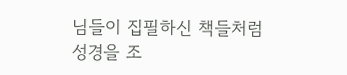님들이 집필하신 책들처럼 성경을 조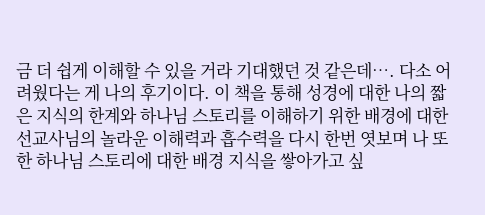금 더 쉽게 이해할 수 있을 거라 기대했던 것 같은데…. 다소 어려웠다는 게 나의 후기이다. 이 책을 통해 성경에 대한 나의 짧은 지식의 한계와 하나님 스토리를 이해하기 위한 배경에 대한 선교사님의 놀라운 이해력과 흡수력을 다시 한번 엿보며 나 또한 하나님 스토리에 대한 배경 지식을 쌓아가고 싶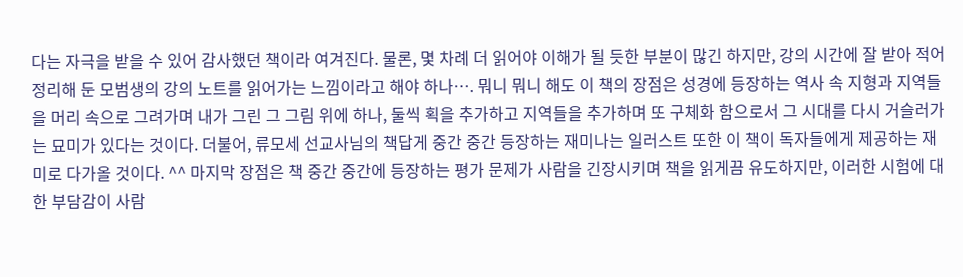다는 자극을 받을 수 있어 감사했던 책이라 여겨진다. 물론, 몇 차례 더 읽어야 이해가 될 듯한 부분이 많긴 하지만, 강의 시간에 잘 받아 적어 정리해 둔 모범생의 강의 노트를 읽어가는 느낌이라고 해야 하나…. 뭐니 뭐니 해도 이 책의 장점은 성경에 등장하는 역사 속 지형과 지역들을 머리 속으로 그려가며 내가 그린 그 그림 위에 하나, 둘씩 획을 추가하고 지역들을 추가하며 또 구체화 함으로서 그 시대를 다시 거슬러가는 묘미가 있다는 것이다. 더불어, 류모세 선교사님의 책답게 중간 중간 등장하는 재미나는 일러스트 또한 이 책이 독자들에게 제공하는 재미로 다가올 것이다. ^^ 마지막 장점은 책 중간 중간에 등장하는 평가 문제가 사람을 긴장시키며 책을 읽게끔 유도하지만, 이러한 시험에 대한 부담감이 사람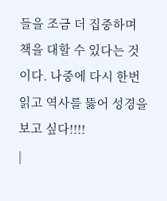들을 조금 더 집중하며 책을 대할 수 있다는 것이다. 나중에 다시 한번 읽고 역사를 뚫어 성경을 보고 싶다!!!!
|